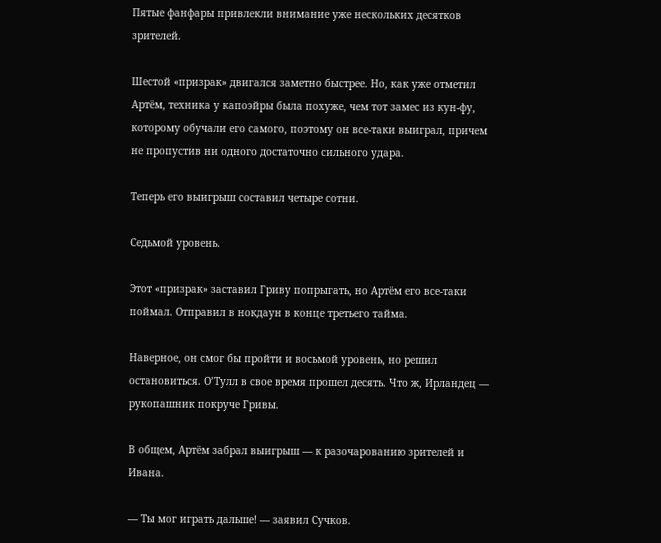Пятые фанфары привлекли внимание уже нескольких десятков зрителей.

Шестой «призрак» двигался заметно быстрее. Но, как уже отметил Артём, техника у капоэйры была похуже, чем тот замес из кун-фу, которому обучали его самого, поэтому он все-таки выиграл, причем не пропустив ни одного достаточно сильного удара.

Теперь его выигрыш составил четыре сотни.

Седьмой уровень.

Этот «призрак» заставил Гриву попрыгать, но Артём его все-таки поймал. Отправил в нокдаун в конце третьего тайма.

Наверное, он смог бы пройти и восьмой уровень, но решил остановиться. О’Тулл в свое время прошел десять. Что ж, Ирландец — рукопашник покруче Гривы.

В общем, Артём забрал выигрыш — к разочарованию зрителей и Ивана.

— Ты мог играть дальше! — заявил Сучков.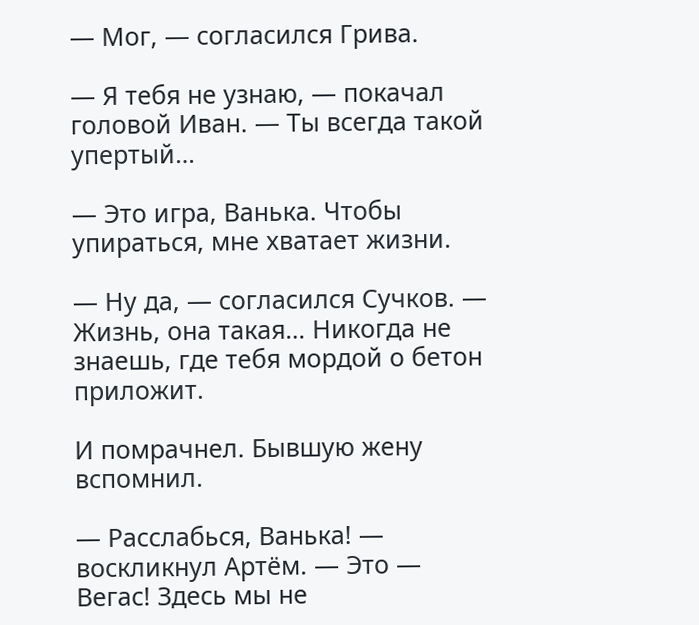— Мог, — согласился Грива.

— Я тебя не узнаю, — покачал головой Иван. — Ты всегда такой упертый…

— Это игра, Ванька. Чтобы упираться, мне хватает жизни.

— Ну да, — согласился Сучков. — Жизнь, она такая… Никогда не знаешь, где тебя мордой о бетон приложит.

И помрачнел. Бывшую жену вспомнил.

— Расслабься, Ванька! — воскликнул Артём. — Это — Вегас! Здесь мы не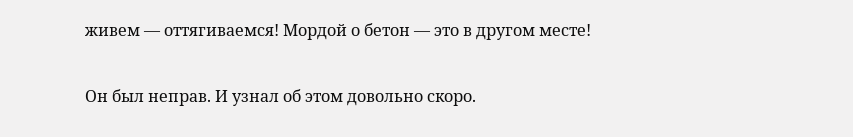живем — оттягиваемся! Мордой о бетон — это в другом месте!

Он был неправ. И узнал об этом довольно скоро.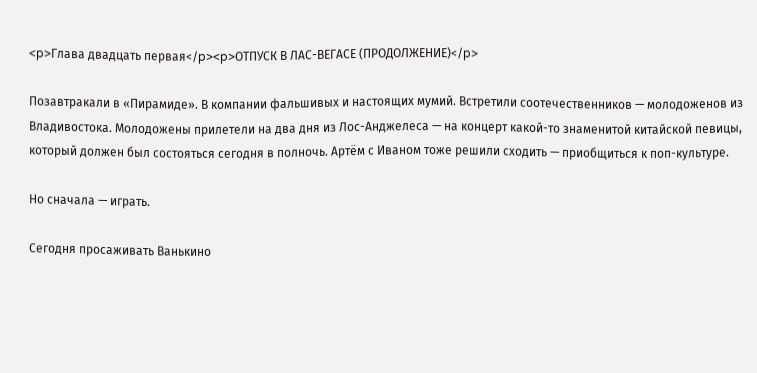<p>Глава двадцать первая</p><p>ОТПУСК В ЛАС-ВЕГАСЕ (ПРОДОЛЖЕНИЕ)</p>

Позавтракали в «Пирамиде». В компании фальшивых и настоящих мумий. Встретили соотечественников — молодоженов из Владивостока. Молодожены прилетели на два дня из Лос-Анджелеса — на концерт какой-то знаменитой китайской певицы, который должен был состояться сегодня в полночь. Артём с Иваном тоже решили сходить — приобщиться к поп-культуре.

Но сначала — играть.

Сегодня просаживать Ванькино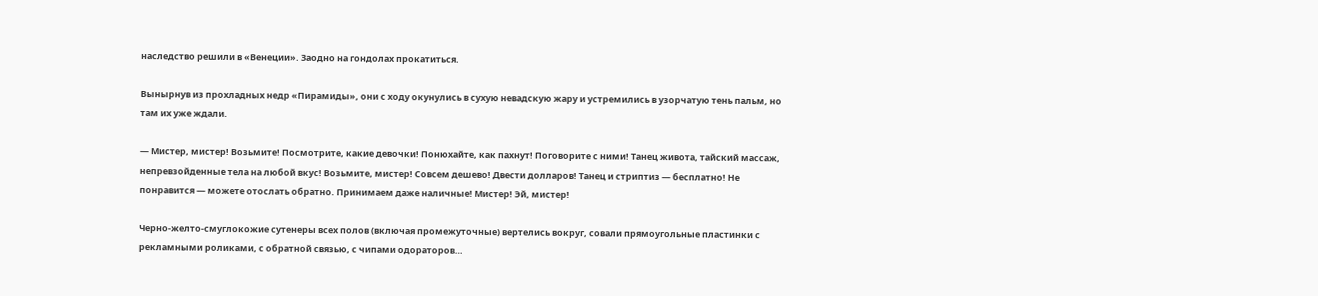наследство решили в «Венеции». Заодно на гондолах прокатиться.

Вынырнув из прохладных недр «Пирамиды», они с ходу окунулись в сухую невадскую жару и устремились в узорчатую тень пальм, но там их уже ждали.

— Мистер, мистер! Возьмите! Посмотрите, какие девочки! Понюхайте, как пахнут! Поговорите с ними! Танец живота, тайский массаж, непревзойденные тела на любой вкус! Возьмите, мистер! Совсем дешево! Двести долларов! Танец и стриптиз — бесплатно! Не понравится — можете отослать обратно. Принимаем даже наличные! Мистер! Эй, мистер!

Черно-желто-смуглокожие сутенеры всех полов (включая промежуточные) вертелись вокруг, совали прямоугольные пластинки с рекламными роликами, с обратной связью, с чипами одораторов…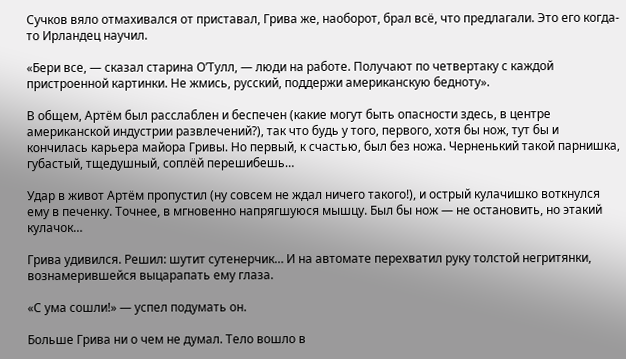Сучков вяло отмахивался от приставал, Грива же, наоборот, брал всё, что предлагали. Это его когда-то Ирландец научил.

«Бери все, — сказал старина О’Тулл, — люди на работе. Получают по четвертаку с каждой пристроенной картинки. Не жмись, русский, поддержи американскую бедноту».

В общем, Артём был расслаблен и беспечен (какие могут быть опасности здесь, в центре американской индустрии развлечений?), так что будь у того, первого, хотя бы нож, тут бы и кончилась карьера майора Гривы. Но первый, к счастью, был без ножа. Черненький такой парнишка, губастый, тщедушный, соплёй перешибешь…

Удар в живот Артём пропустил (ну совсем не ждал ничего такого!), и острый кулачишко воткнулся ему в печенку. Точнее, в мгновенно напрягшуюся мышцу. Был бы нож — не остановить, но этакий кулачок…

Грива удивился. Решил: шутит сутенерчик… И на автомате перехватил руку толстой негритянки, вознамерившейся выцарапать ему глаза.

«С ума сошли!» — успел подумать он.

Больше Грива ни о чем не думал. Тело вошло в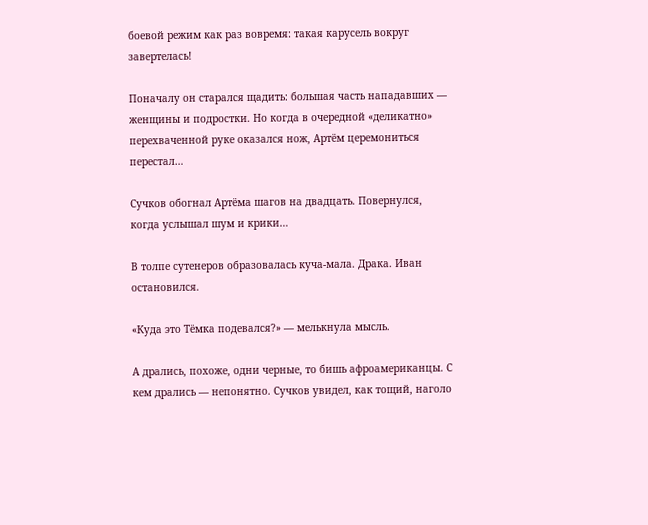боевой режим как раз вовремя: такая карусель вокруг завертелась!

Поначалу он старался щадить: большая часть нападавших — женщины и подростки. Но когда в очередной «деликатно» перехваченной руке оказался нож, Артём церемониться перестал…

Сучков обогнал Артёма шагов на двадцать. Повернулся, когда услышал шум и крики…

В толпе сутенеров образовалась куча-мала. Драка. Иван остановился.

«Куда это Тёмка подевался?» — мелькнула мысль.

А дрались, похоже, одни черные, то бишь афроамериканцы. С кем дрались — непонятно. Сучков увидел, как тощий, наголо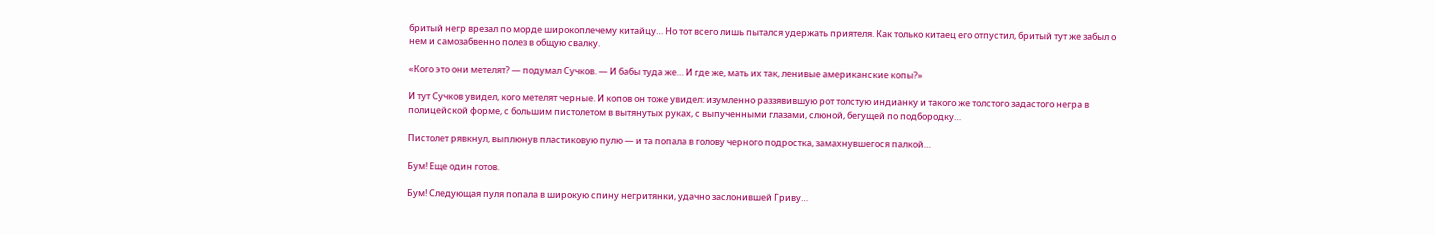бритый негр врезал по морде широкоплечему китайцу… Но тот всего лишь пытался удержать приятеля. Как только китаец его отпустил, бритый тут же забыл о нем и самозабвенно полез в общую свалку.

«Кого это они метелят? — подумал Сучков. — И бабы туда же… И где же, мать их так, ленивые американские копы?»

И тут Сучков увидел, кого метелят черные. И копов он тоже увидел: изумленно раззявившую рот толстую индианку и такого же толстого задастого негра в полицейской форме, с большим пистолетом в вытянутых руках, с выпученными глазами, слюной, бегущей по подбородку…

Пистолет рявкнул, выплюнув пластиковую пулю — и та попала в голову черного подростка, замахнувшегося палкой…

Бум! Еще один готов.

Бум! Следующая пуля попала в широкую спину негритянки, удачно заслонившей Гриву…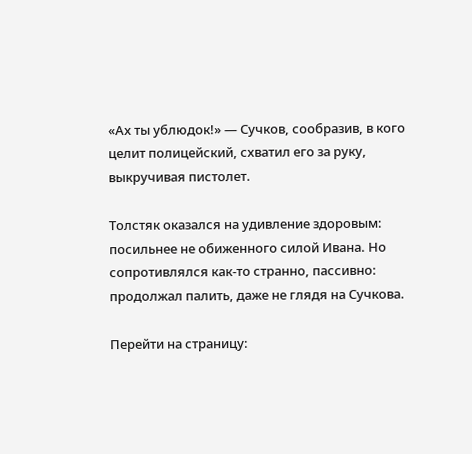«Ах ты ублюдок!» — Сучков, сообразив, в кого целит полицейский, схватил его за руку, выкручивая пистолет.

Толстяк оказался на удивление здоровым: посильнее не обиженного силой Ивана. Но сопротивлялся как-то странно, пассивно: продолжал палить, даже не глядя на Сучкова.

Перейти на страницу: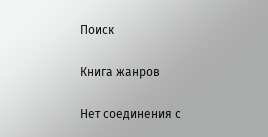Поиск

Книга жанров

Нет соединения с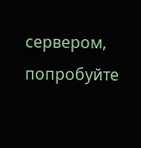сервером, попробуйте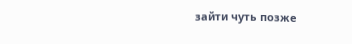зайти чуть позже